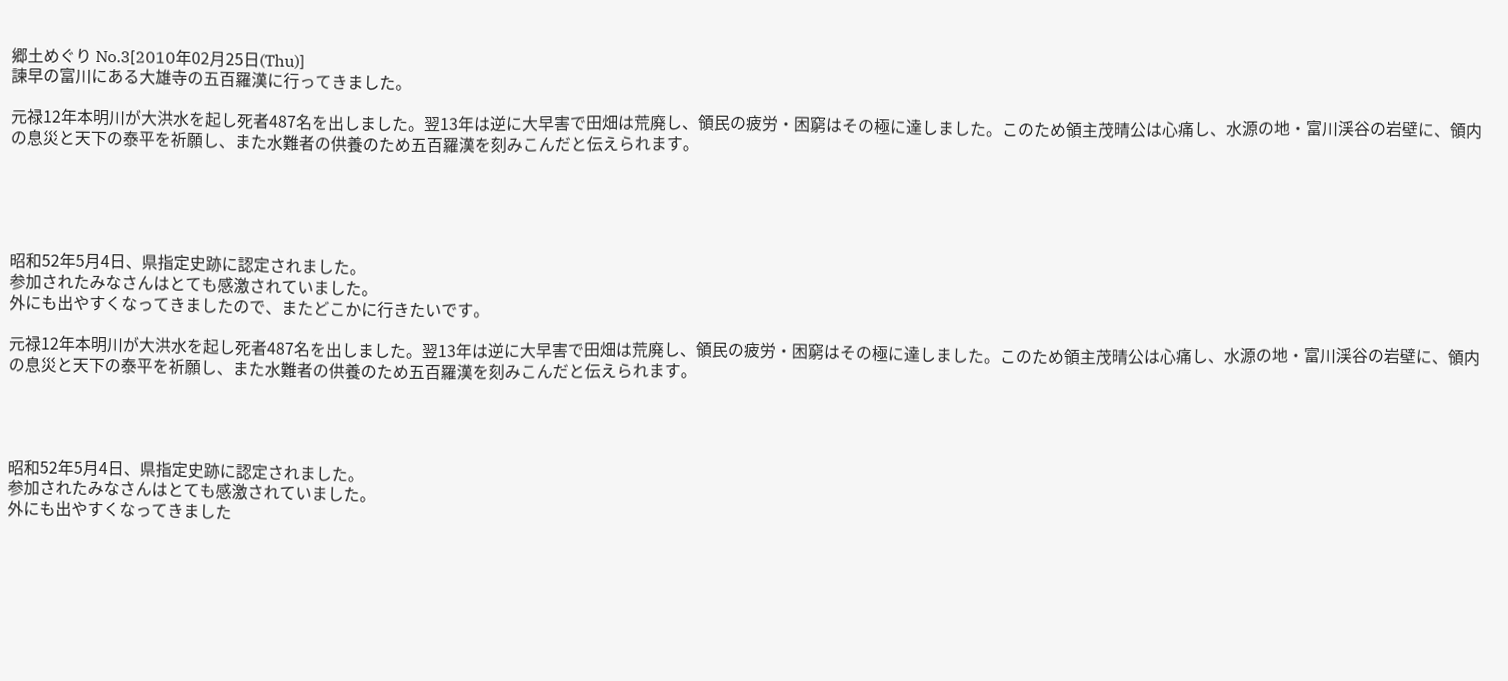郷土めぐり No.3[2010年02月25日(Thu)]
諫早の富川にある大雄寺の五百羅漢に行ってきました。

元禄12年本明川が大洪水を起し死者487名を出しました。翌13年は逆に大早害で田畑は荒廃し、領民の疲労・困窮はその極に達しました。このため領主茂晴公は心痛し、水源の地・富川渓谷の岩壁に、領内の息災と天下の泰平を祈願し、また水難者の供養のため五百羅漢を刻みこんだと伝えられます。





昭和52年5月4日、県指定史跡に認定されました。
参加されたみなさんはとても感激されていました。
外にも出やすくなってきましたので、またどこかに行きたいです。

元禄12年本明川が大洪水を起し死者487名を出しました。翌13年は逆に大早害で田畑は荒廃し、領民の疲労・困窮はその極に達しました。このため領主茂晴公は心痛し、水源の地・富川渓谷の岩壁に、領内の息災と天下の泰平を祈願し、また水難者の供養のため五百羅漢を刻みこんだと伝えられます。




昭和52年5月4日、県指定史跡に認定されました。
参加されたみなさんはとても感激されていました。
外にも出やすくなってきました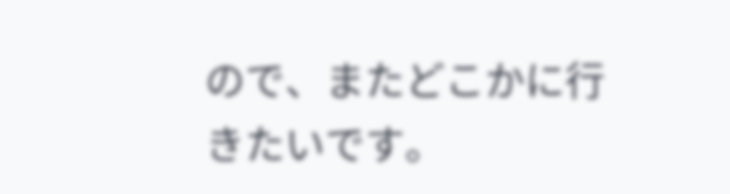ので、またどこかに行きたいです。